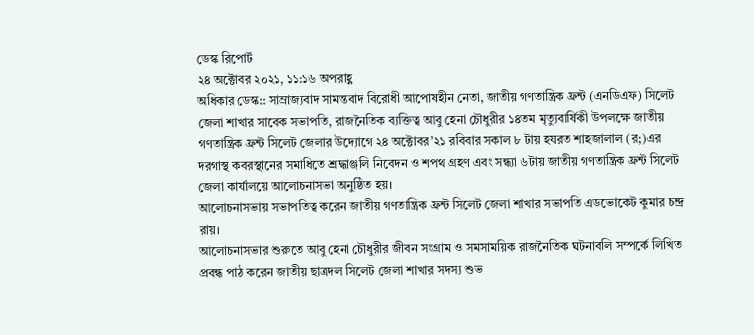ডেস্ক রিপোর্ট
২৪ অক্টোবর ২০২১, ১১:১৬ অপরাহ্ণ
অধিকার ডেস্ক:: সাম্রাজ্যবাদ সামন্তবাদ বিরোধী আপোষহীন নেতা, জাতীয় গণতান্ত্রিক ফ্রন্ট (এনডিএফ) সিলেট জেলা শাখার সাবেক সভাপতি, রাজনৈতিক ব্যক্তিত্ব আবু হেনা চৌধুরীর ১৪তম মৃত্যুবার্ষিকী উপলক্ষে জাতীয় গণতান্ত্রিক ফ্রন্ট সিলেট জেলার উদ্যোগে ২৪ অক্টোবর’২১ রবিবার সকাল ৮ টায় হযরত শাহজালাল (র;)এর দরগাস্থ কবরস্থানের সমাধিতে শ্রদ্ধাঞ্জলি নিবেদন ও শপথ গ্রহণ এবং সন্ধ্যা ৬টায় জাতীয় গণতান্ত্রিক ফ্রন্ট সিলেট জেলা কার্যালয়ে আলোচনাসভা অনুষ্ঠিত হয়।
আলোচনাসভায় সভাপতিত্ব করেন জাতীয় গণতান্ত্রিক ফ্রন্ট সিলেট জেলা শাখার সভাপতি এডভোকেট কুমার চন্দ্র রায়।
আলোচনাসভার শুরুতে আবু হেনা চৌধুরীর জীবন সংগ্রাম ও সমসাময়িক রাজনৈতিক ঘটনাবলি সম্পর্কে লিখিত প্রবন্ধ পাঠ করেন জাতীয় ছাত্রদল সিলেট জেলা শাখার সদস্য শুভ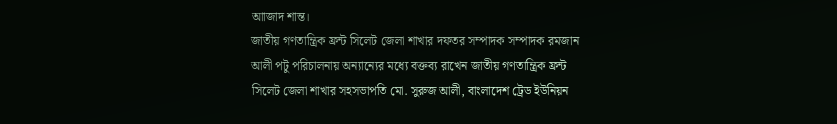আাজাদ শান্ত।
জাতীয় গণতান্ত্রিক ফ্রন্ট সিলেট জেলা শাখার দফতর সম্পাদক সম্পাদক রমজান আলী পটু পরিচালনায় অন্যান্যের মধ্যে বক্তব্য রাখেন জাতীয় গণতান্ত্রিক ফ্রন্ট সিলেট জেলা শাখার সহসভাপতি মো. সুরুজ আলী, বাংলাদেশ ট্রেড ইউনিয়ন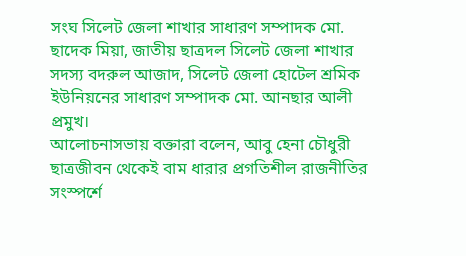সংঘ সিলেট জেলা শাখার সাধারণ সম্পাদক মো. ছাদেক মিয়া, জাতীয় ছাত্রদল সিলেট জেলা শাখার সদস্য বদরুল আজাদ, সিলেট জেলা হোটেল শ্রমিক ইউনিয়নের সাধারণ সম্পাদক মো. আনছার আলী প্রমুখ।
আলোচনাসভায় বক্তারা বলেন, আবু হেনা চৌধুরী ছাত্রজীবন থেকেই বাম ধারার প্রগতিশীল রাজনীতির সংস্পর্শে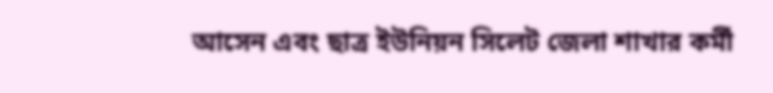আসেন এবং ছাত্র ইউনিয়ন সিলেট জেলা শাখার কর্মী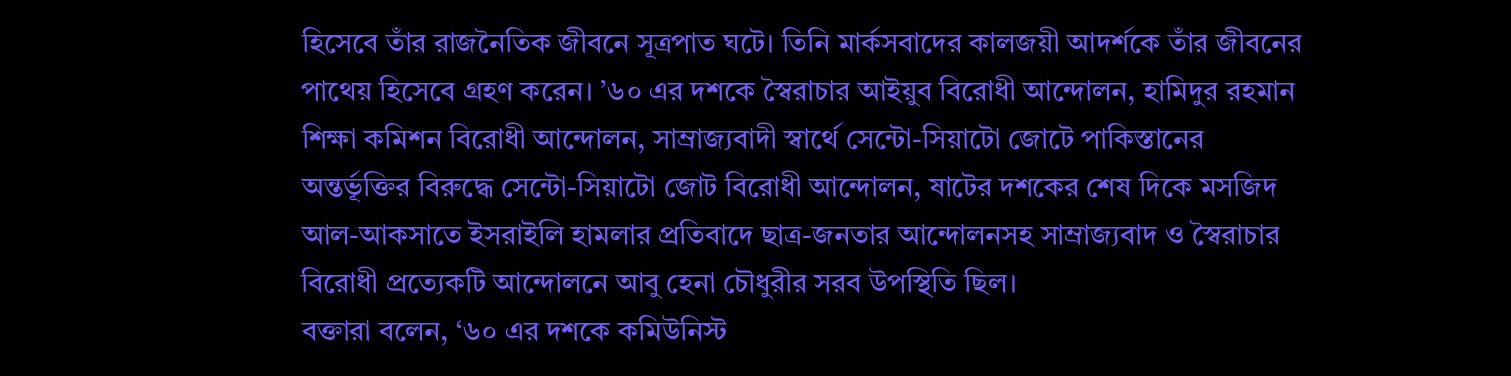হিসেবে তাঁর রাজনৈতিক জীবনে সূত্রপাত ঘটে। তিনি মার্কসবাদের কালজয়ী আদর্শকে তাঁর জীবনের পাথেয় হিসেবে গ্রহণ করেন। ’৬০ এর দশকে স্বৈরাচার আইয়ুব বিরোধী আন্দোলন, হামিদুর রহমান শিক্ষা কমিশন বিরোধী আন্দোলন, সাম্রাজ্যবাদী স্বার্থে সেন্টো-সিয়াটো জোটে পাকিস্তানের অন্তর্ভূক্তির বিরুদ্ধে সেন্টো-সিয়াটো জোট বিরোধী আন্দোলন, ষাটের দশকের শেষ দিকে মসজিদ আল-আকসাতে ইসরাইলি হামলার প্রতিবাদে ছাত্র-জনতার আন্দোলনসহ সাম্রাজ্যবাদ ও স্বৈরাচার বিরোধী প্রত্যেকটি আন্দোলনে আবু হেনা চৌধুরীর সরব উপস্থিতি ছিল।
বক্তারা বলেন, ‘৬০ এর দশকে কমিউনিস্ট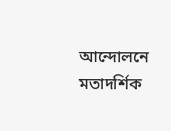আন্দোলনে মতাদর্শিক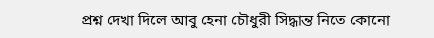প্রশ্ন দেখা দিলে আবু হেনা চৌধুরী সিদ্ধান্ত নিতে কোনো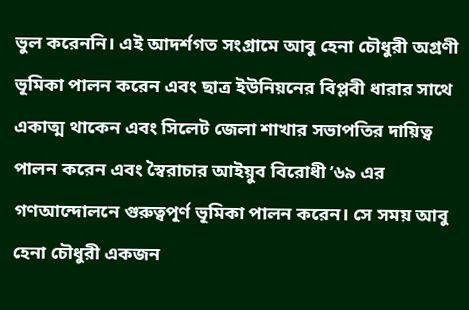ভুল করেননি। এই আদর্শগত সংগ্রামে আবু হেনা চৌধুরী অগ্রণী ভূমিকা পালন করেন এবং ছাত্র ইউনিয়নের বিপ্লবী ধারার সাথে একাত্ম থাকেন এবং সিলেট জেলা শাখার সভাপতির দায়িত্ব পালন করেন এবং স্বৈরাচার আইয়ুব বিরোধী ’৬৯ এর গণআন্দোলনে গুরুত্বপূর্ণ ভূমিকা পালন করেন। সে সময় আবু হেনা চৌধুরী একজন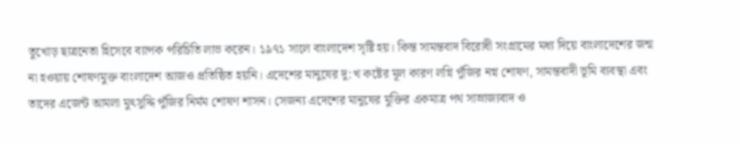তুখোড় ছাত্রনেতা হিসেবে ব্যাপক পরিচিতি লাভ করেন। ১৯৭১ সালে বাংলাদেশ সৃষ্টি হয়। কিন্ত সামন্তবাদ বিরোধী সংগ্রামের মধ্য দিয়ে বাংলাদেশের জন্ম না হওয়ায় শোষণমুক্ত বাংলাদেশ আজও প্রতিষ্ঠিত হয়নি। এদেশের মানুষের দু:খ কষ্টের মূল কারণ লগ্নি পুঁজির নগ্ন শোষণ, সামন্তবাদী ভূমি ব্যবস্থা এবং তাদের এজেন্ট আমলা মুৎসুদ্দি পুঁজির নির্মম শোষণ শাসন। সেজন্য এদেশের মানুষের মুক্তির একমাত্র পথ সাম্রাজ্যবাদ ও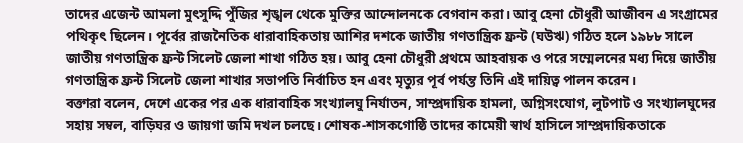তাদের এজেন্ট আমলা মুৎসুদ্দি পুঁজির শৃঙ্খল থেকে মুক্তির আন্দোলনকে বেগবান করা। আবু হেনা চৌধুরী আজীবন এ সংগ্রামের পথিকৃৎ ছিলেন। পূর্বের রাজনৈতিক ধারাবাহিকতায় আশির দশকে জাতীয় গণতান্ত্রিক ফ্রন্ট (ঘউঋ) গঠিত হলে ১৯৮৮ সালে জাতীয় গণতান্ত্রিক ফ্রন্ট সিলেট জেলা শাখা গঠিত হয়। আবু হেনা চৌধুরী প্রথমে আহবায়ক ও পরে সম্মেলনের মধ্য দিয়ে জাতীয় গণতান্ত্রিক ফ্রন্ট সিলেট জেলা শাখার সভাপতি নির্বাচিত হন এবং মৃত্যুর পূর্ব পর্যন্ত তিনি এই দায়িত্ব পালন করেন।
বক্তারা বলেন, দেশে একের পর এক ধারাবাহিক সংখ্যালঘু নির্যাতন, সাম্প্রদায়িক হামলা, অগ্নিসংযোগ, লুটপাট ও সংখ্যালঘুদের সহায় সম্বল, বাড়িঘর ও জায়গা জমি দখল চলছে। শোষক-শাসকগোষ্ঠি তাদের কামেয়ী স্বার্থ হাসিলে সাম্প্রদায়িকতাকে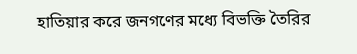হাতিয়ার করে জনগণের মধ্যে বিভক্তি তৈরির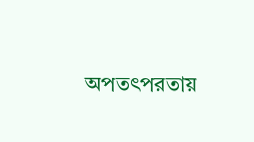অপতৎপরতায়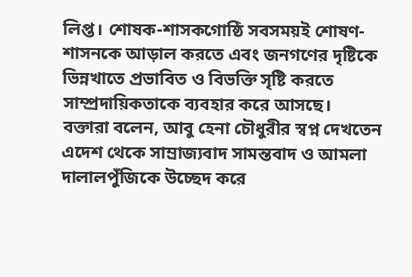লিপ্ত। শোষক-শাসকগোষ্ঠি সবসময়ই শোষণ-শাসনকে আড়াল করতে এবং জনগণের দৃষ্টিকে ভিন্নখাতে প্রভাবিত ও বিভক্তি সৃষ্টি করতে সাম্প্রদায়িকতাকে ব্যবহার করে আসছে।
বক্তারা বলেন, আবু হেনা চৌধুরীর স্বপ্ন দেখতেন এদেশ থেকে সাম্রাজ্যবাদ সামন্তবাদ ও আমলা দালালপুঁজিকে উচ্ছেদ করে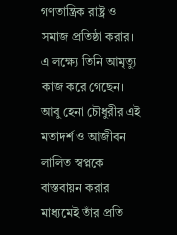গণতান্ত্রিক রাষ্ট্র ও সমাজ প্রতিষ্ঠা করার। এ লক্ষ্যে তিনি আমৃত্যু কাজ করে গেছেন। আবু হেনা চৌধুরীর এই মতাদর্শ ও আজীবন লালিত স্বপ্নকে বাস্তবায়ন করার মাধ্যমেই তাঁর প্রতি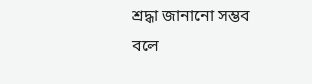শ্রদ্ধা জানানো সম্ভব বলে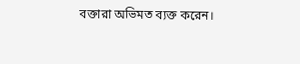বক্তারা অভিমত ব্যক্ত করেন।